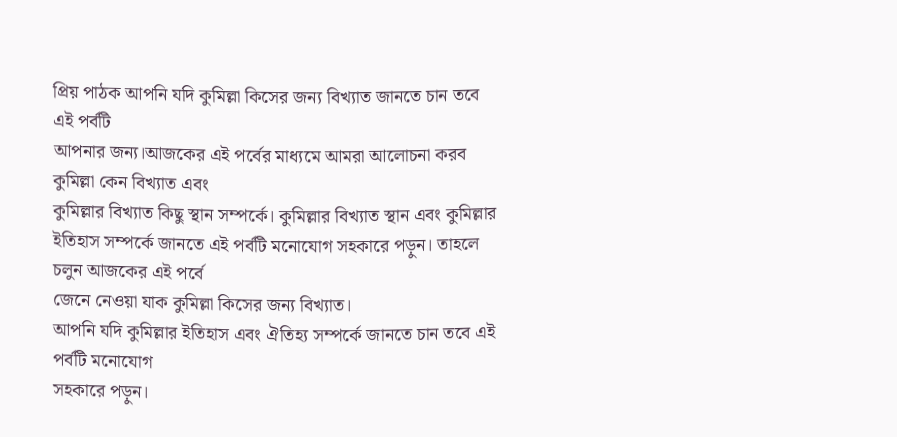প্রিয় পাঠক আপনি যদি কুমিল্লা কিসের জন্য বিখ্যাত জানতে চান তবে এই পর্বটি
আপনার জন্য।আজকের এই পর্বের মাধ্যমে আমরা আলোচনা করব কুমিল্লা কেন বিখ্যাত এবং
কুমিল্লার বিখ্যাত কিছু স্থান সম্পর্কে। কুমিল্লার বিখ্যাত স্থান এবং কুমিল্লার
ইতিহাস সম্পর্কে জানতে এই পর্বটি মনোযোগ সহকারে পড়ুন। তাহলে চলুন আজকের এই পর্বে
জেনে নেওয়া যাক কুমিল্লা কিসের জন্য বিখ্যাত।
আপনি যদি কুমিল্লার ইতিহাস এবং ঐতিহ্য সম্পর্কে জানতে চান তবে এই পর্বটি মনোযোগ
সহকারে পড়ুন।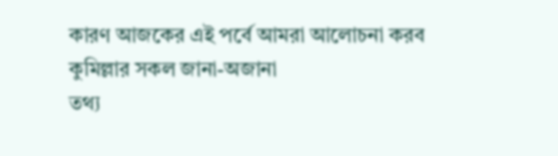কারণ আজকের এই পর্বে আমরা আলোচনা করব কুমিল্লার সকল জানা-অজানা
তথ্য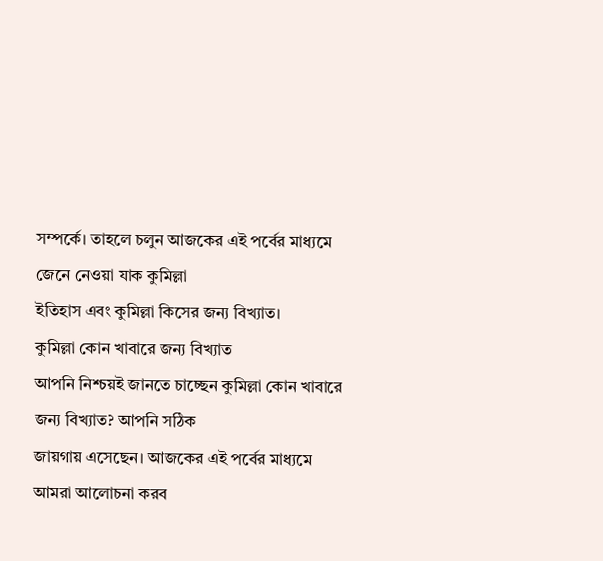সম্পর্কে। তাহলে চলুন আজকের এই পর্বের মাধ্যমে জেনে নেওয়া যাক কুমিল্লা
ইতিহাস এবং কুমিল্লা কিসের জন্য বিখ্যাত।
কুমিল্লা কোন খাবারে জন্য বিখ্যাত
আপনি নিশ্চয়ই জানতে চাচ্ছেন কুমিল্লা কোন খাবারে জন্য বিখ্যাত? আপনি সঠিক
জায়গায় এসেছেন। আজকের এই পর্বের মাধ্যমে আমরা আলোচনা করব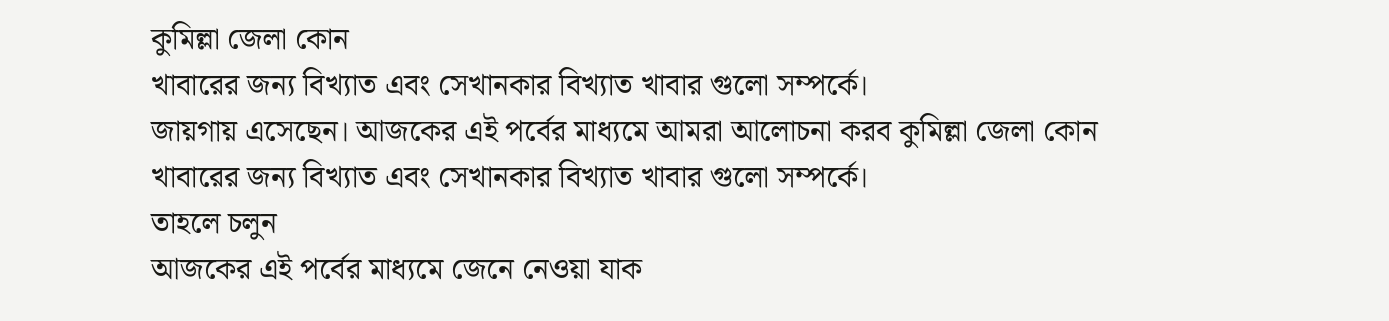কুমিল্লা জেলা কোন
খাবারের জন্য বিখ্যাত এবং সেখানকার বিখ্যাত খাবার গুলো সম্পর্কে।
জায়গায় এসেছেন। আজকের এই পর্বের মাধ্যমে আমরা আলোচনা করব কুমিল্লা জেলা কোন
খাবারের জন্য বিখ্যাত এবং সেখানকার বিখ্যাত খাবার গুলো সম্পর্কে।
তাহলে চলুন
আজকের এই পর্বের মাধ্যমে জেনে নেওয়া যাক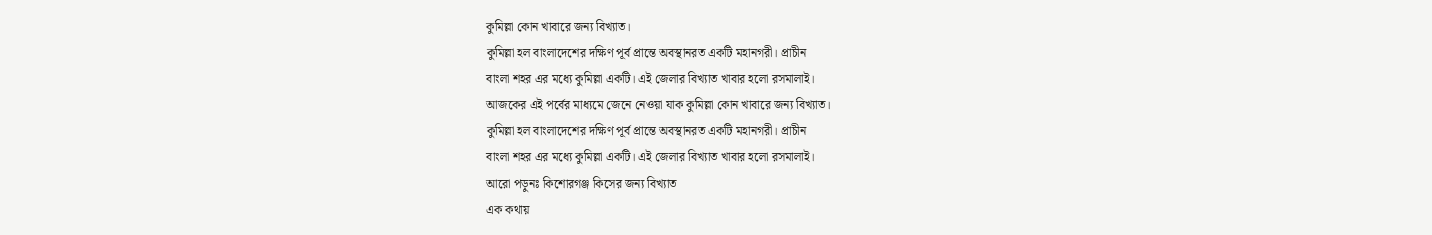কুমিল্লা কোন খাবারে জন্য বিখ্যাত।
কুমিল্লা হল বাংলাদেশের দক্ষিণ পূর্ব প্রান্তে অবস্থানরত একটি মহানগরী। প্রাচীন
বাংলা শহর এর মধ্যে কুমিল্লা একটি। এই জেলার বিখ্যাত খাবার হলো রসমালাই।
আজকের এই পর্বের মাধ্যমে জেনে নেওয়া যাক কুমিল্লা কোন খাবারে জন্য বিখ্যাত।
কুমিল্লা হল বাংলাদেশের দক্ষিণ পূর্ব প্রান্তে অবস্থানরত একটি মহানগরী। প্রাচীন
বাংলা শহর এর মধ্যে কুমিল্লা একটি। এই জেলার বিখ্যাত খাবার হলো রসমালাই।
আরো পড়ুনঃ কিশোরগঞ্জ কিসের জন্য বিখ্যাত
এক কথায়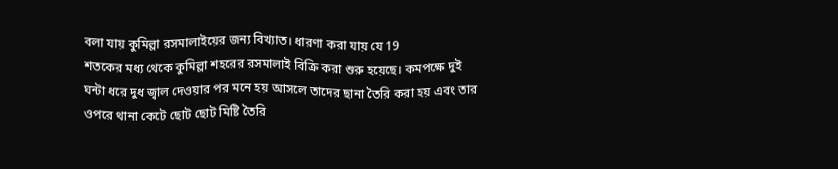বলা যায় কুমিল্লা রসমালাইয়ের জন্য বিখ্যাত। ধারণা করা যায় যে 19
শতকের মধ্য থেকে কুমিল্লা শহরের রসমালাই বিক্রি করা শুরু হয়েছে। কমপক্ষে দুই
ঘন্টা ধরে দুধ জ্বাল দেওয়ার পর মনে হয় আসলে তাদের ছানা তৈরি করা হয় এবং তার
ওপরে থানা কেটে ছোট ছোট মিষ্টি তৈরি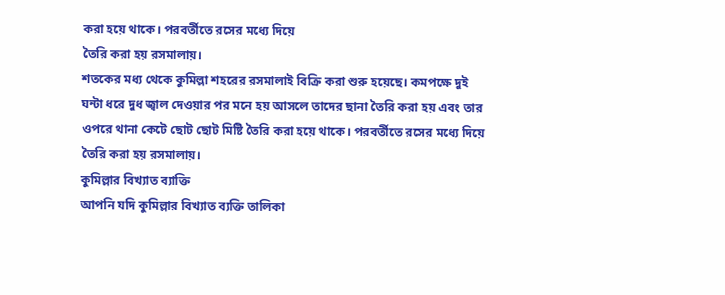করা হয়ে থাকে। পরবর্তীতে রসের মধ্যে দিয়ে
তৈরি করা হয় রসমালায়।
শতকের মধ্য থেকে কুমিল্লা শহরের রসমালাই বিক্রি করা শুরু হয়েছে। কমপক্ষে দুই
ঘন্টা ধরে দুধ জ্বাল দেওয়ার পর মনে হয় আসলে তাদের ছানা তৈরি করা হয় এবং তার
ওপরে থানা কেটে ছোট ছোট মিষ্টি তৈরি করা হয়ে থাকে। পরবর্তীতে রসের মধ্যে দিয়ে
তৈরি করা হয় রসমালায়।
কুমিল্লার বিখ্যাত ব্যাক্তি
আপনি যদি কুমিল্লার বিখ্যাত ব্যক্তি তালিকা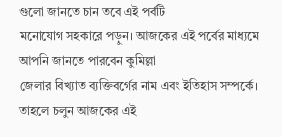গুলো জানতে চান তবে এই পর্বটি
মনোযোগ সহকারে পড়ুন। আজকের এই পর্বের মাধ্যমে আপনি জানতে পারবেন কুমিল্লা
জেলার বিখ্যাত ব্যক্তিবর্গের নাম এবং ইতিহাস সম্পর্কে। তাহলে চলুন আজকের এই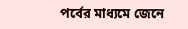পর্বের মাধ্যমে জেনে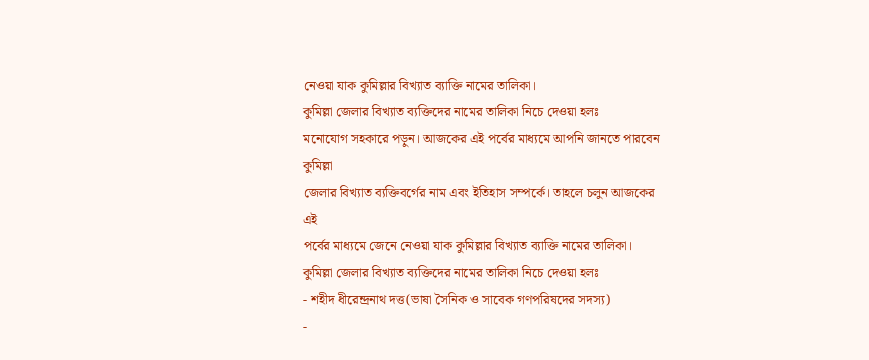নেওয়া যাক কুমিল্লার বিখ্যাত ব্যাক্তি নামের তালিকা।
কুমিল্লা জেলার বিখ্যাত ব্যক্তিদের নামের তালিকা নিচে দেওয়া হলঃ
মনোযোগ সহকারে পড়ুন। আজকের এই পর্বের মাধ্যমে আপনি জানতে পারবেন কুমিল্লা
জেলার বিখ্যাত ব্যক্তিবর্গের নাম এবং ইতিহাস সম্পর্কে। তাহলে চলুন আজকের এই
পর্বের মাধ্যমে জেনে নেওয়া যাক কুমিল্লার বিখ্যাত ব্যাক্তি নামের তালিকা।
কুমিল্লা জেলার বিখ্যাত ব্যক্তিদের নামের তালিকা নিচে দেওয়া হলঃ
- শহীদ ধীরেন্দ্রনাথ দত্ত(ভাষা সৈনিক ও সাবেক গণপরিষদের সদস্য)
-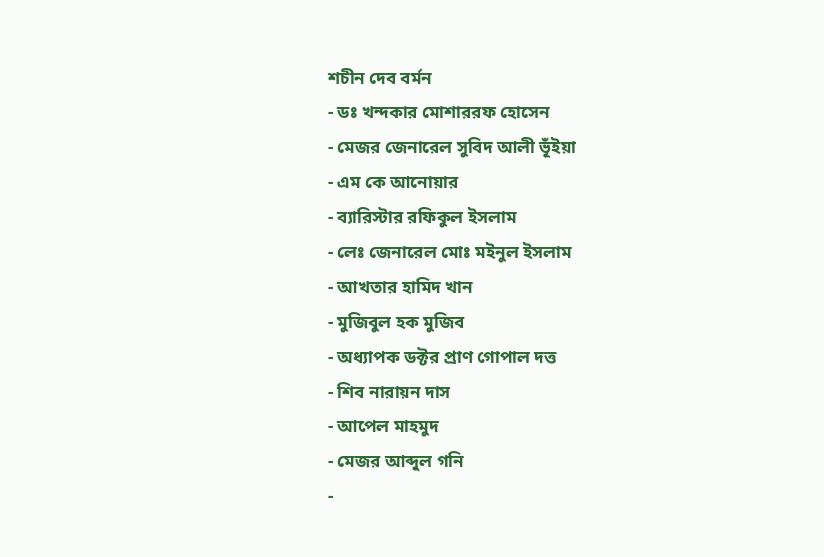শচীন দেব বর্মন
- ডঃ খন্দকার মোশাররফ হোসেন
- মেজর জেনারেল সুবিদ আলী ভূঁইয়া
- এম কে আনোয়ার
- ব্যারিস্টার রফিকুল ইসলাম
- লেঃ জেনারেল মোঃ মইনুল ইসলাম
- আখতার হামিদ খান
- মুজিবুল হক মুজিব
- অধ্যাপক ডক্টর প্রাণ গোপাল দত্ত
- শিব নারায়ন দাস
- আপেল মাহমুদ
- মেজর আব্দুল গনি
-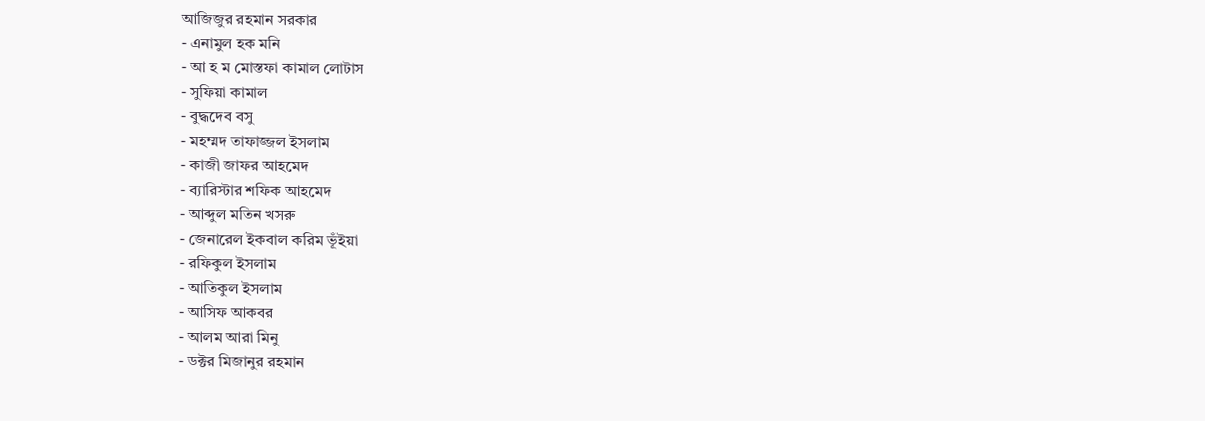আজিজুর রহমান সরকার
- এনামুল হক মনি
- আ হ ম মোস্তফা কামাল লোটাস
- সুফিয়া কামাল
- বুদ্ধদেব বসু
- মহম্মদ তাফাজ্জল ইসলাম
- কাজী জাফর আহমেদ
- ব্যারিস্টার শফিক আহমেদ
- আব্দুল মতিন খসরু
- জেনারেল ইকবাল করিম ভূঁইয়া
- রফিকুল ইসলাম
- আতিকুল ইসলাম
- আসিফ আকবর
- আলম আরা মিনু
- ডক্টর মিজানুর রহমান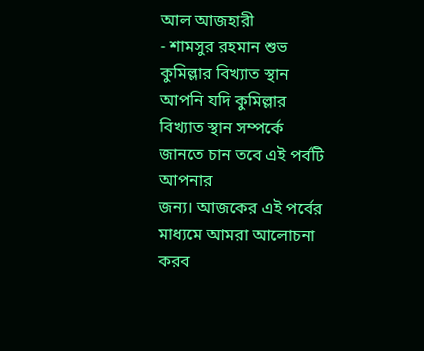আল আজহারী
- শামসুর রহমান শুভ
কুমিল্লার বিখ্যাত স্থান
আপনি যদি কুমিল্লার বিখ্যাত স্থান সম্পর্কে জানতে চান তবে এই পর্বটি আপনার
জন্য। আজকের এই পর্বের মাধ্যমে আমরা আলোচনা করব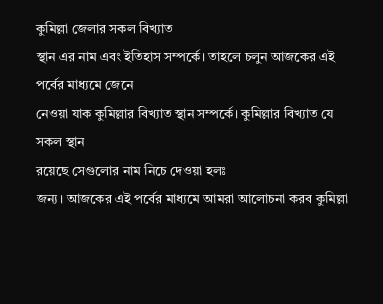কুমিল্লা জেলার সকল বিখ্যাত
স্থান এর নাম এবং ইতিহাস সম্পর্কে। তাহলে চলুন আজকের এই পর্বের মাধ্যমে জেনে
নেওয়া যাক কুমিল্লার বিখ্যাত স্থান সম্পর্কে। কুমিল্লার বিখ্যাত যে সকল স্থান
রয়েছে সেগুলোর নাম নিচে দেওয়া হলঃ
জন্য। আজকের এই পর্বের মাধ্যমে আমরা আলোচনা করব কুমিল্লা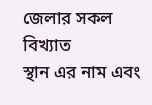জেলার সকল বিখ্যাত
স্থান এর নাম এবং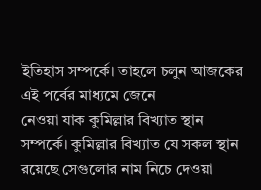ইতিহাস সম্পর্কে। তাহলে চলুন আজকের এই পর্বের মাধ্যমে জেনে
নেওয়া যাক কুমিল্লার বিখ্যাত স্থান সম্পর্কে। কুমিল্লার বিখ্যাত যে সকল স্থান
রয়েছে সেগুলোর নাম নিচে দেওয়া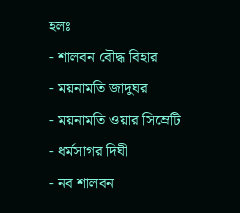হলঃ
- শালবন বৌদ্ধ বিহার
- ময়নামতি জাদুঘর
- ময়নামতি ওয়ার সিম্রেটি
- ধর্মসাগর দিঘী
- নব শালবন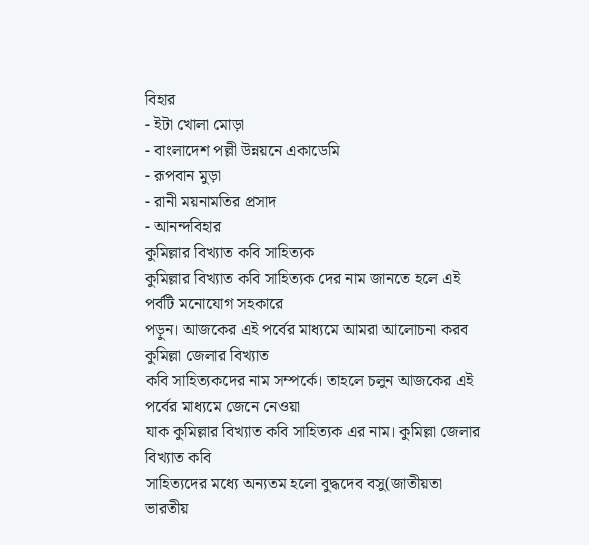বিহার
- ইটা খোলা মোড়া
- বাংলাদেশ পল্লী উন্নয়নে একাডেমি
- রূপবান মুড়া
- রানী ময়নামতির প্রসাদ
- আনন্দবিহার
কুমিল্লার বিখ্যাত কবি সাহিত্যক
কুমিল্লার বিখ্যাত কবি সাহিত্যক দের নাম জানতে হলে এই পর্বটি মনোযোগ সহকারে
পড়ুন। আজকের এই পর্বের মাধ্যমে আমরা আলোচনা করব কুমিল্লা জেলার বিখ্যাত
কবি সাহিত্যকদের নাম সম্পর্কে। তাহলে চলুন আজকের এই পর্বের মাধ্যমে জেনে নেওয়া
যাক কুমিল্লার বিখ্যাত কবি সাহিত্যক এর নাম। কুমিল্লা জেলার বিখ্যাত কবি
সাহিত্যদের মধ্যে অন্যতম হলো বুদ্ধদেব বসু(জাতীয়তা ভারতীয়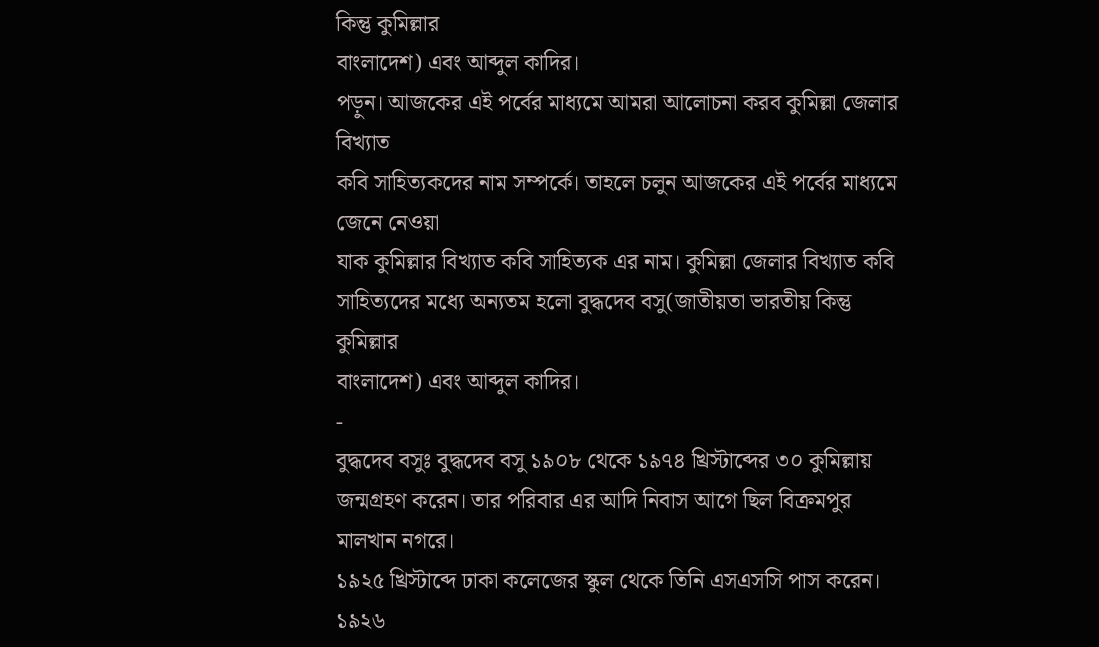কিন্তু কুমিল্লার
বাংলাদেশ) এবং আব্দুল কাদির।
পড়ুন। আজকের এই পর্বের মাধ্যমে আমরা আলোচনা করব কুমিল্লা জেলার বিখ্যাত
কবি সাহিত্যকদের নাম সম্পর্কে। তাহলে চলুন আজকের এই পর্বের মাধ্যমে জেনে নেওয়া
যাক কুমিল্লার বিখ্যাত কবি সাহিত্যক এর নাম। কুমিল্লা জেলার বিখ্যাত কবি
সাহিত্যদের মধ্যে অন্যতম হলো বুদ্ধদেব বসু(জাতীয়তা ভারতীয় কিন্তু কুমিল্লার
বাংলাদেশ) এবং আব্দুল কাদির।
-
বুদ্ধদেব বসুঃ বুদ্ধদেব বসু ১৯০৮ থেকে ১৯৭৪ খ্রিস্টাব্দের ৩০ কুমিল্লায়
জন্মগ্রহণ করেন। তার পরিবার এর আদি নিবাস আগে ছিল বিক্রমপুর মালখান নগরে।
১৯২৫ খ্রিস্টাব্দে ঢাকা কলেজের স্কুল থেকে তিনি এসএসসি পাস করেন। ১৯২৬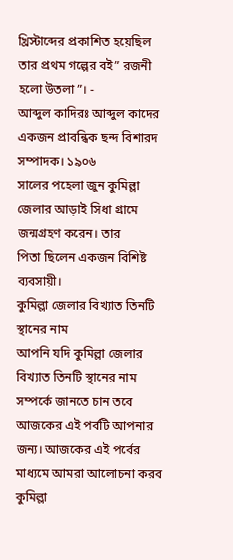খ্রিস্টাব্দের প্রকাশিত হয়েছিল তার প্রথম গল্পের বই” রজনী হলো উতলা”। -
আব্দুল কাদিরঃ আব্দুল কাদের একজন প্রাবন্ধিক ছন্দ বিশারদ সম্পাদক। ১৯০৬
সালের পহেলা জুন কুমিল্লা জেলার আড়াই সিধা গ্রামে জন্মগ্রহণ করেন। তার
পিতা ছিলেন একজন বিশিষ্ট ব্যবসায়ী।
কুমিল্লা জেলার বিখ্যাত তিনটি স্থানের নাম
আপনি যদি কুমিল্লা জেলার বিখ্যাত তিনটি স্থানের নাম সম্পর্কে জানতে চান তবে
আজকের এই পর্বটি আপনার জন্য। আজকের এই পর্বের মাধ্যমে আমরা আলোচনা করব কুমিল্লা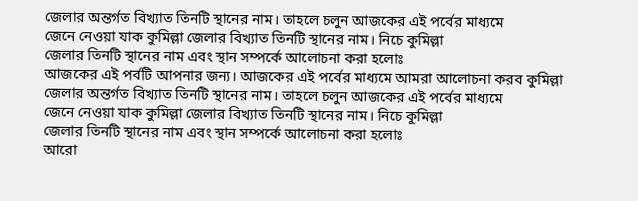জেলার অন্তর্গত বিখ্যাত তিনটি স্থানের নাম। তাহলে চলুন আজকের এই পর্বের মাধ্যমে
জেনে নেওয়া যাক কুমিল্লা জেলার বিখ্যাত তিনটি স্থানের নাম। নিচে কুমিল্লা
জেলার তিনটি স্থানের নাম এবং স্থান সম্পর্কে আলোচনা করা হলোঃ
আজকের এই পর্বটি আপনার জন্য। আজকের এই পর্বের মাধ্যমে আমরা আলোচনা করব কুমিল্লা
জেলার অন্তর্গত বিখ্যাত তিনটি স্থানের নাম। তাহলে চলুন আজকের এই পর্বের মাধ্যমে
জেনে নেওয়া যাক কুমিল্লা জেলার বিখ্যাত তিনটি স্থানের নাম। নিচে কুমিল্লা
জেলার তিনটি স্থানের নাম এবং স্থান সম্পর্কে আলোচনা করা হলোঃ
আরো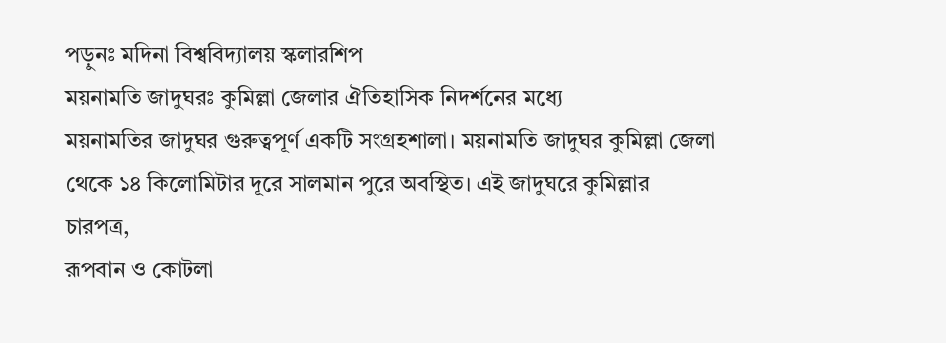পড়ুনঃ মদিনা বিশ্ববিদ্যালয় স্কলারশিপ
ময়নামতি জাদুঘরঃ কুমিল্লা জেলার ঐতিহাসিক নিদর্শনের মধ্যে
ময়নামতির জাদুঘর গুরুত্বপূর্ণ একটি সংগ্রহশালা। ময়নামতি জাদুঘর কুমিল্লা জেলা
থেকে ১৪ কিলোমিটার দূরে সালমান পুরে অবস্থিত। এই জাদুঘরে কুমিল্লার চারপত্র,
রূপবান ও কোটলা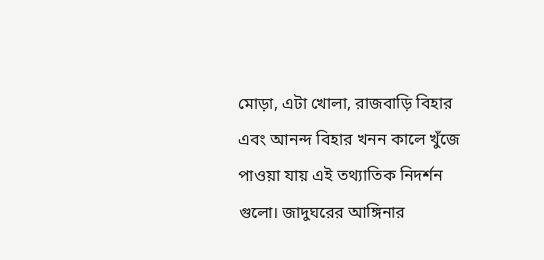মোড়া, এটা খোলা, রাজবাড়ি বিহার এবং আনন্দ বিহার খনন কালে খুঁজে
পাওয়া যায় এই তথ্যাতিক নিদর্শন গুলো। জাদুঘরের আঙ্গিনার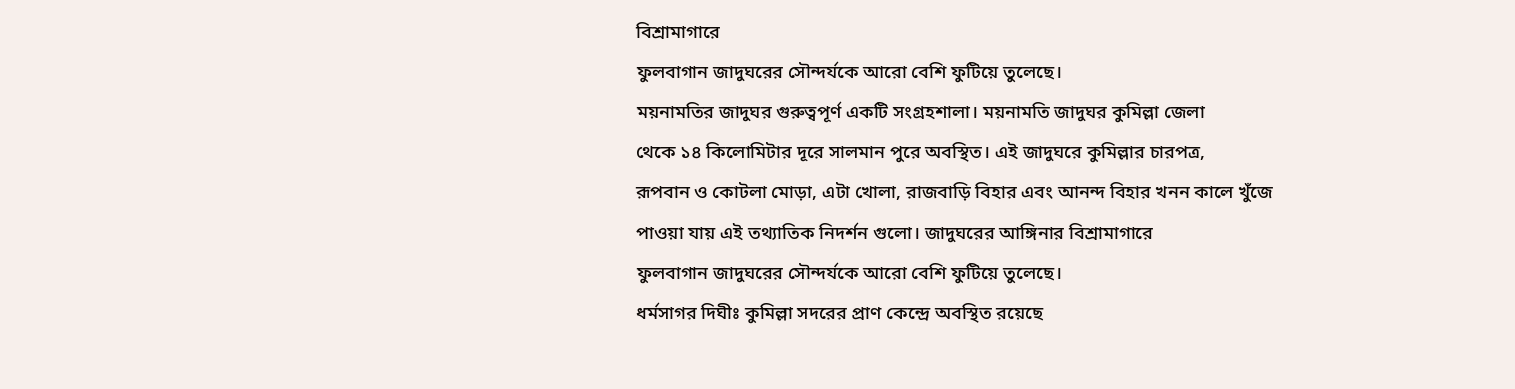বিশ্রামাগারে
ফুলবাগান জাদুঘরের সৌন্দর্যকে আরো বেশি ফুটিয়ে তুলেছে।
ময়নামতির জাদুঘর গুরুত্বপূর্ণ একটি সংগ্রহশালা। ময়নামতি জাদুঘর কুমিল্লা জেলা
থেকে ১৪ কিলোমিটার দূরে সালমান পুরে অবস্থিত। এই জাদুঘরে কুমিল্লার চারপত্র,
রূপবান ও কোটলা মোড়া, এটা খোলা, রাজবাড়ি বিহার এবং আনন্দ বিহার খনন কালে খুঁজে
পাওয়া যায় এই তথ্যাতিক নিদর্শন গুলো। জাদুঘরের আঙ্গিনার বিশ্রামাগারে
ফুলবাগান জাদুঘরের সৌন্দর্যকে আরো বেশি ফুটিয়ে তুলেছে।
ধর্মসাগর দিঘীঃ কুমিল্লা সদরের প্রাণ কেন্দ্রে অবস্থিত রয়েছে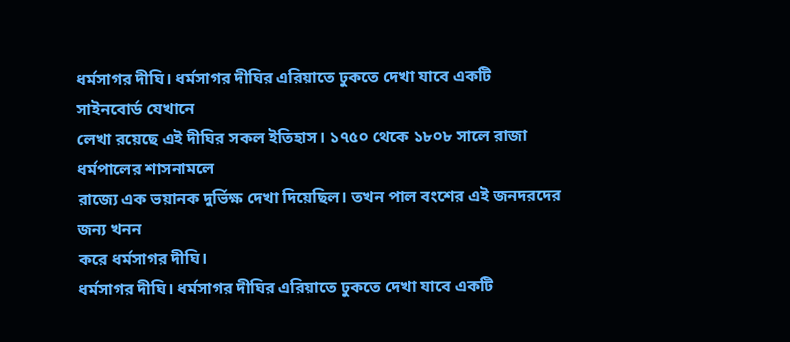ধর্মসাগর দীঘি। ধর্মসাগর দীঘির এরিয়াতে ঢুকতে দেখা যাবে একটি সাইনবোর্ড যেখানে
লেখা রয়েছে এই দীঘির সকল ইতিহাস। ১৭৫০ থেকে ১৮০৮ সালে রাজা ধর্মপালের শাসনামলে
রাজ্যে এক ভয়ানক দুর্ভিক্ষ দেখা দিয়েছিল। তখন পাল বংশের এই জনদরদের জন্য খনন
করে ধর্মসাগর দীঘি।
ধর্মসাগর দীঘি। ধর্মসাগর দীঘির এরিয়াতে ঢুকতে দেখা যাবে একটি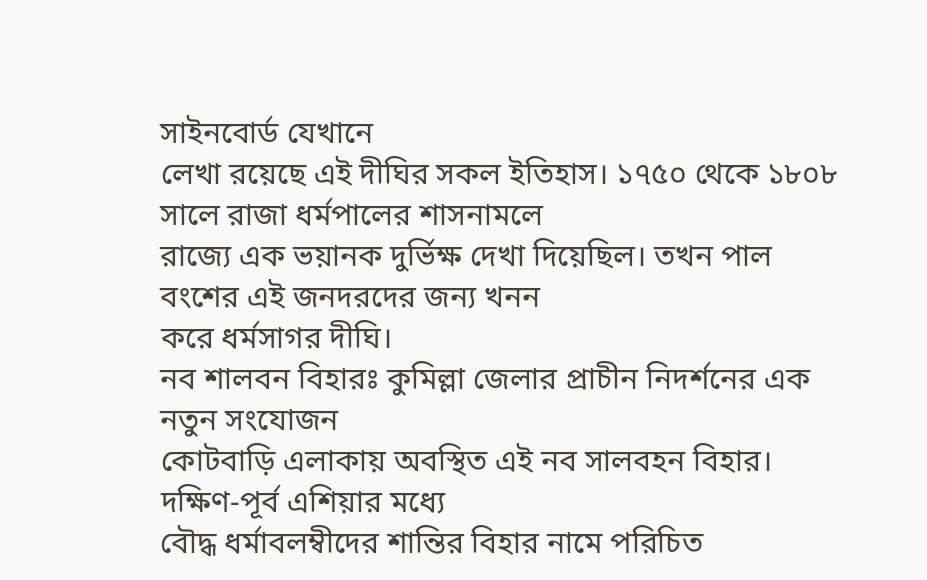সাইনবোর্ড যেখানে
লেখা রয়েছে এই দীঘির সকল ইতিহাস। ১৭৫০ থেকে ১৮০৮ সালে রাজা ধর্মপালের শাসনামলে
রাজ্যে এক ভয়ানক দুর্ভিক্ষ দেখা দিয়েছিল। তখন পাল বংশের এই জনদরদের জন্য খনন
করে ধর্মসাগর দীঘি।
নব শালবন বিহারঃ কুমিল্লা জেলার প্রাচীন নিদর্শনের এক নতুন সংযোজন
কোটবাড়ি এলাকায় অবস্থিত এই নব সালবহন বিহার। দক্ষিণ-পূর্ব এশিয়ার মধ্যে
বৌদ্ধ ধর্মাবলম্বীদের শান্তির বিহার নামে পরিচিত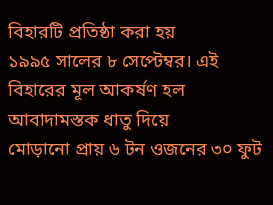বিহারটি প্রতিষ্ঠা করা হয়
১৯৯৫ সালের ৮ সেপ্টেম্বর। এই বিহারের মূল আকর্ষণ হল আবাদামস্তক ধাতু দিয়ে
মোড়ানো প্রায় ৬ টন ওজনের ৩০ ফুট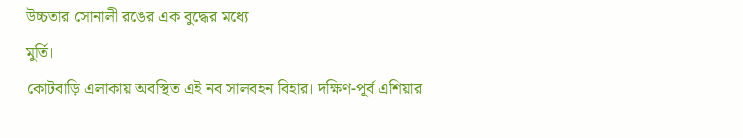উচ্চতার সোনালী রঙের এক বুদ্ধের মধ্যে
মুর্তি।
কোটবাড়ি এলাকায় অবস্থিত এই নব সালবহন বিহার। দক্ষিণ-পূর্ব এশিয়ার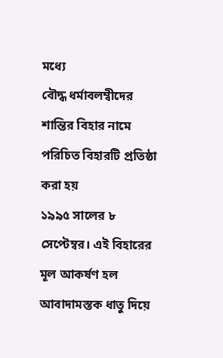মধ্যে
বৌদ্ধ ধর্মাবলম্বীদের শান্তির বিহার নামে পরিচিত বিহারটি প্রতিষ্ঠা করা হয়
১৯৯৫ সালের ৮ সেপ্টেম্বর। এই বিহারের মূল আকর্ষণ হল আবাদামস্তক ধাতু দিয়ে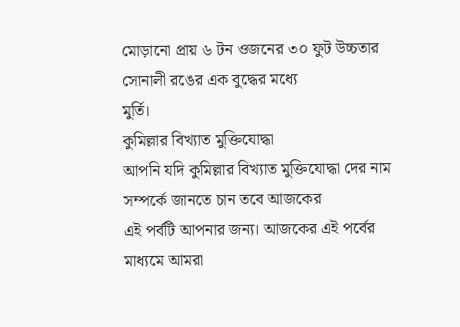মোড়ানো প্রায় ৬ টন ওজনের ৩০ ফুট উচ্চতার সোনালী রঙের এক বুদ্ধের মধ্যে
মুর্তি।
কুমিল্লার বিখ্যাত মুক্তিযোদ্ধা
আপনি যদি কুমিল্লার বিখ্যাত মুক্তিযোদ্ধা দের নাম সম্পর্কে জানতে চান তবে আজকের
এই পর্বটি আপনার জন্য। আজকের এই পর্বের মাধ্যমে আমরা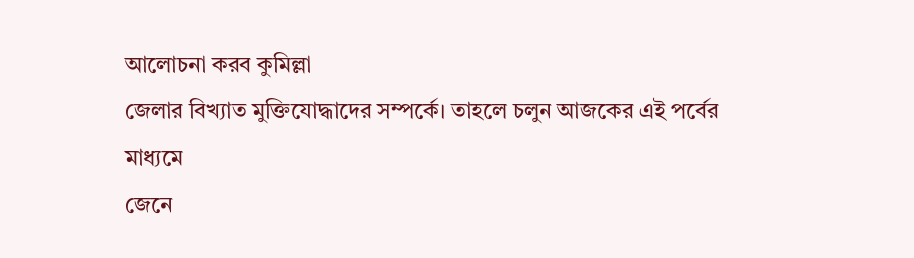আলোচনা করব কুমিল্লা
জেলার বিখ্যাত মুক্তিযোদ্ধাদের সম্পর্কে। তাহলে চলুন আজকের এই পর্বের মাধ্যমে
জেনে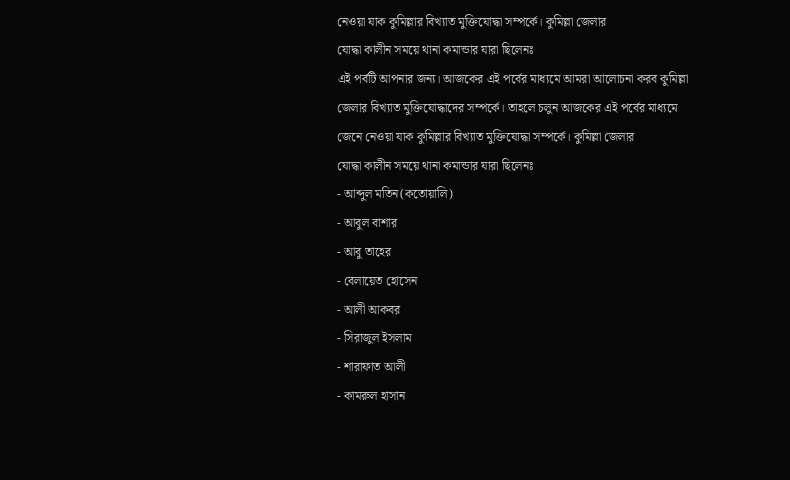নেওয়া যাক কুমিল্লার বিখ্যাত মুক্তিযোদ্ধা সম্পর্কে। কুমিল্লা জেলার
যোদ্ধা কালীন সময়ে থানা কমান্ডার যারা ছিলেনঃ
এই পর্বটি আপনার জন্য। আজকের এই পর্বের মাধ্যমে আমরা আলোচনা করব কুমিল্লা
জেলার বিখ্যাত মুক্তিযোদ্ধাদের সম্পর্কে। তাহলে চলুন আজকের এই পর্বের মাধ্যমে
জেনে নেওয়া যাক কুমিল্লার বিখ্যাত মুক্তিযোদ্ধা সম্পর্কে। কুমিল্লা জেলার
যোদ্ধা কালীন সময়ে থানা কমান্ডার যারা ছিলেনঃ
- আব্দুল মতিন(কতোয়ালি)
- আবুল বাশার
- আবু তাহের
- বেলায়েত হোসেন
- আলী আকবর
- সিরাজুল ইসলাম
- শারাফাত আলী
- কামরুল হাসান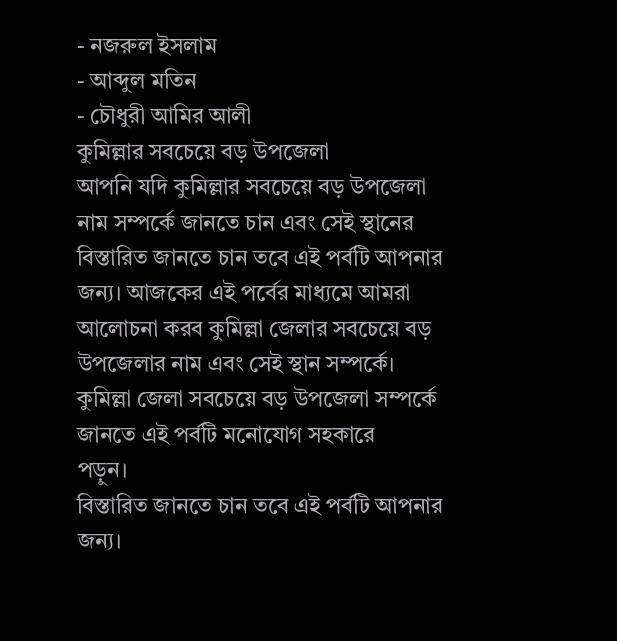- নজরুল ইসলাম
- আব্দুল মতিন
- চৌধুরী আমির আলী
কুমিল্লার সবচেয়ে বড় উপজেলা
আপনি যদি কুমিল্লার সবচেয়ে বড় উপজেলা নাম সম্পর্কে জানতে চান এবং সেই স্থানের
বিস্তারিত জানতে চান তবে এই পর্বটি আপনার জন্য। আজকের এই পর্বের মাধ্যমে আমরা
আলোচনা করব কুমিল্লা জেলার সবচেয়ে বড় উপজেলার নাম এবং সেই স্থান সম্পর্কে।
কুমিল্লা জেলা সবচেয়ে বড় উপজেলা সম্পর্কে জানতে এই পর্বটি মনোযোগ সহকারে
পড়ুন।
বিস্তারিত জানতে চান তবে এই পর্বটি আপনার জন্য।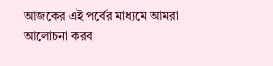আজকের এই পর্বের মাধ্যমে আমরা
আলোচনা করব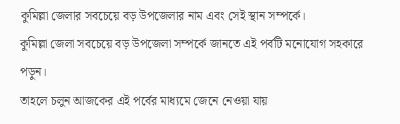কুমিল্লা জেলার সবচেয়ে বড় উপজেলার নাম এবং সেই স্থান সম্পর্কে।
কুমিল্লা জেলা সবচেয়ে বড় উপজেলা সম্পর্কে জানতে এই পর্বটি মনোযোগ সহকারে
পড়ুন।
তাহলে চলুন আজকের এই পর্বের মাধ্যমে জেনে নেওয়া যায়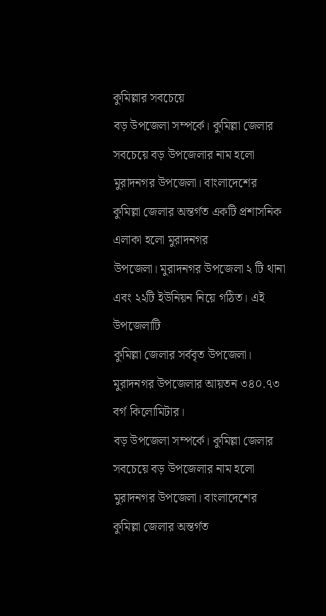কুমিল্লার সবচেয়ে
বড় উপজেলা সম্পর্কে। কুমিল্লা জেলার সবচেয়ে বড় উপজেলার নাম হলো মুরাদনগর উপজেলা। বাংলাদেশের কুমিল্লা জেলার অন্তর্গত একটি প্রশাসনিক এলাকা হলো মুরাদনগর
উপজেলা। মুরাদনগর উপজেলা ২ টি থানা এবং ২২টি ইউনিয়ন নিয়ে গঠিত। এই উপজেলাটি
কুমিল্লা জেলার সর্ববৃত উপজেলা। মুরাদনগর উপজেলার আয়তন ৩৪০.৭৩ বর্গ কিলোমিটার।
বড় উপজেলা সম্পর্কে। কুমিল্লা জেলার সবচেয়ে বড় উপজেলার নাম হলো মুরাদনগর উপজেলা। বাংলাদেশের কুমিল্লা জেলার অন্তর্গত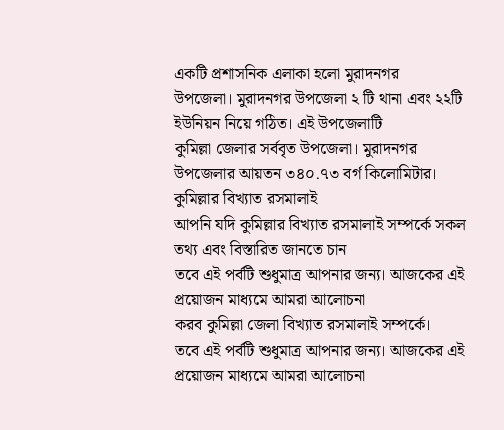একটি প্রশাসনিক এলাকা হলো মুরাদনগর
উপজেলা। মুরাদনগর উপজেলা ২ টি থানা এবং ২২টি ইউনিয়ন নিয়ে গঠিত। এই উপজেলাটি
কুমিল্লা জেলার সর্ববৃত উপজেলা। মুরাদনগর উপজেলার আয়তন ৩৪০.৭৩ বর্গ কিলোমিটার।
কুমিল্লার বিখ্যাত রসমালাই
আপনি যদি কুমিল্লার বিখ্যাত রসমালাই সম্পর্কে সকল তথ্য এবং বিস্তারিত জানতে চান
তবে এই পর্বটি শুধুমাত্র আপনার জন্য। আজকের এই প্রয়োজন মাধ্যমে আমরা আলোচনা
করব কুমিল্লা জেলা বিখ্যাত রসমালাই সম্পর্কে।
তবে এই পর্বটি শুধুমাত্র আপনার জন্য। আজকের এই প্রয়োজন মাধ্যমে আমরা আলোচনা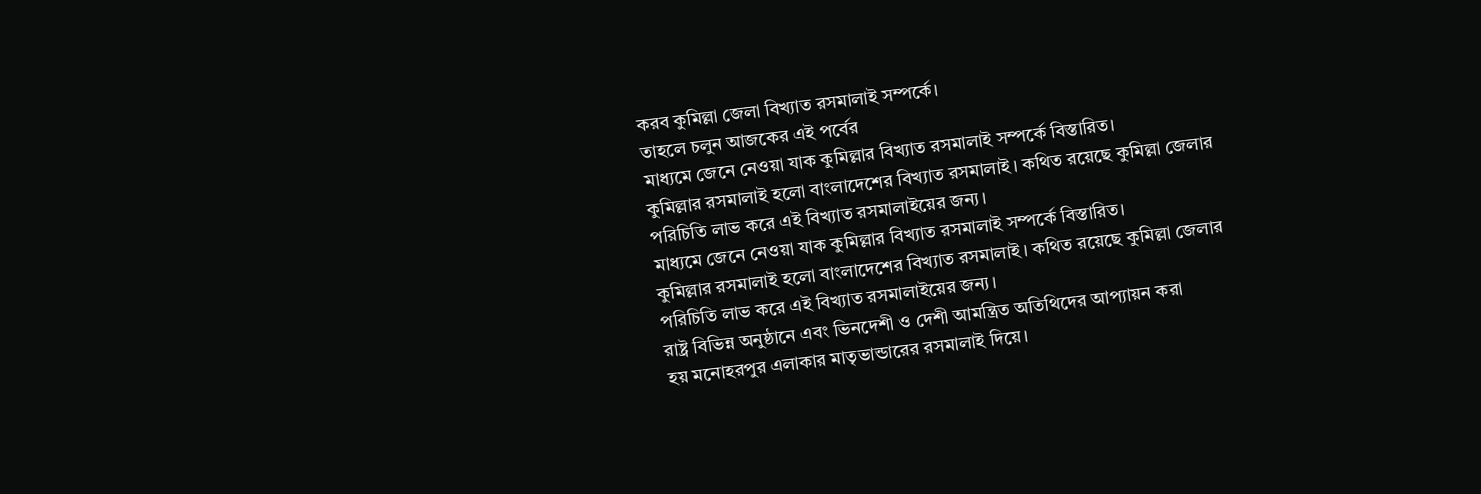করব কুমিল্লা জেলা বিখ্যাত রসমালাই সম্পর্কে।
তাহলে চলুন আজকের এই পর্বের
মাধ্যমে জেনে নেওয়া যাক কুমিল্লার বিখ্যাত রসমালাই সম্পর্কে বিস্তারিত।
কুমিল্লার রসমালাই হলো বাংলাদেশের বিখ্যাত রসমালাই। কথিত রয়েছে কুমিল্লা জেলার
পরিচিতি লাভ করে এই বিখ্যাত রসমালাইয়ের জন্য।
মাধ্যমে জেনে নেওয়া যাক কুমিল্লার বিখ্যাত রসমালাই সম্পর্কে বিস্তারিত।
কুমিল্লার রসমালাই হলো বাংলাদেশের বিখ্যাত রসমালাই। কথিত রয়েছে কুমিল্লা জেলার
পরিচিতি লাভ করে এই বিখ্যাত রসমালাইয়ের জন্য।
রাষ্ট্র বিভিন্ন অনুষ্ঠানে এবং ভিনদেশী ও দেশী আমন্ত্রিত অতিথিদের আপ্যায়ন করা
হয় মনোহরপুর এলাকার মাতৃভান্ডারের রসমালাই দিয়ে।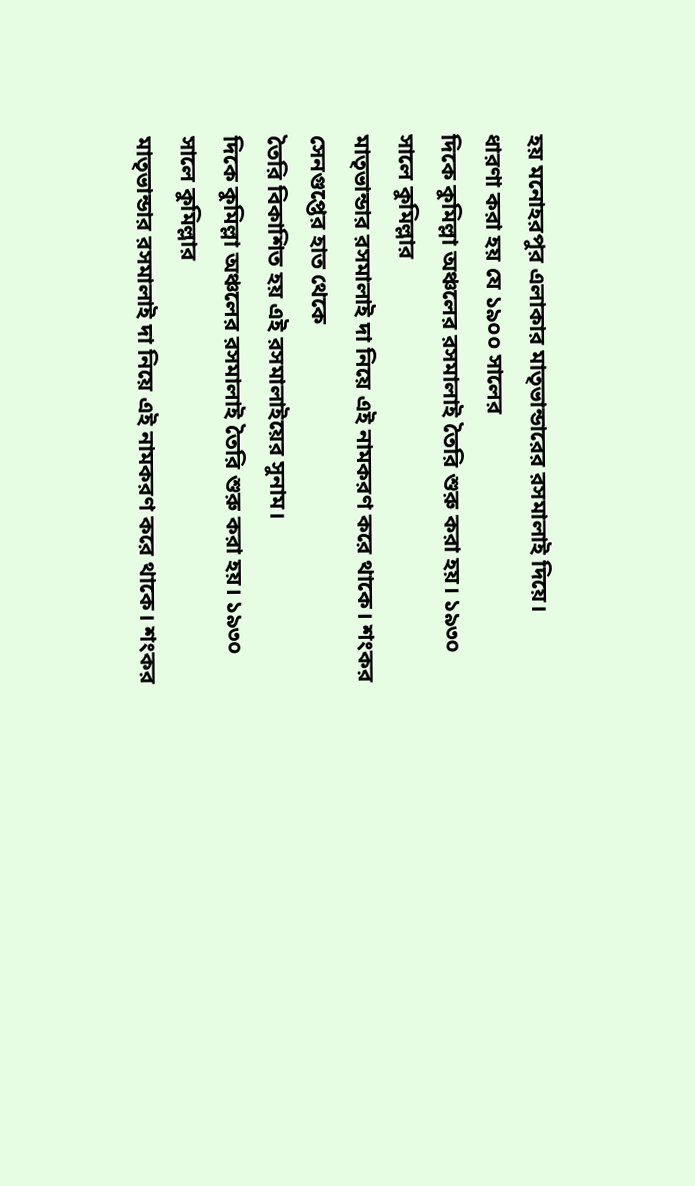হয় মনোহরপুর এলাকার মাতৃভান্ডারের রসমালাই দিয়ে।
ধারণা করা হয় যে ১৯০০ সালের
দিকে কুমিল্লা অঞ্চলের রসমালাই তৈরি শুরু করা হয়। ১৯৩০ সালে কুমিল্লার
মাতৃভান্ডার রসমালাই দা নিয়ে এই নামকরণ করে থাকে। শংকর সেনগুপ্তের হাত থেকে
তৈরি বিকাশিত হয় এই রসমালাইয়ের সুনাম।
দিকে কুমিল্লা অঞ্চলের রসমালাই তৈরি শুরু করা হয়। ১৯৩০ সালে কুমিল্লার
মাতৃভান্ডার রসমালাই দা নিয়ে এই নামকরণ করে থাকে। শংকর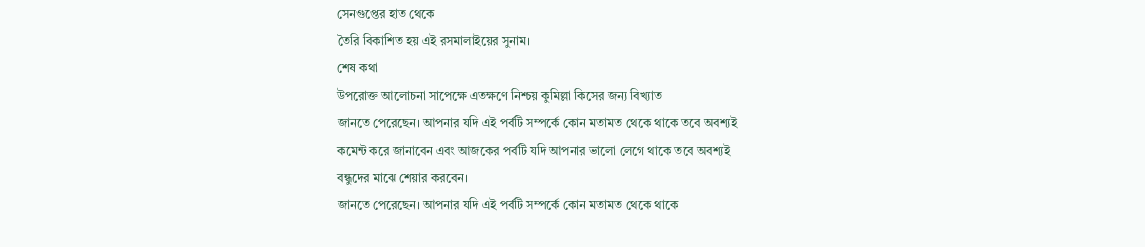সেনগুপ্তের হাত থেকে
তৈরি বিকাশিত হয় এই রসমালাইয়ের সুনাম।
শেষ কথা
উপরোক্ত আলোচনা সাপেক্ষে এতক্ষণে নিশ্চয় কুমিল্লা কিসের জন্য বিখ্যাত
জানতে পেরেছেন। আপনার যদি এই পর্বটি সম্পর্কে কোন মতামত থেকে থাকে তবে অবশ্যই
কমেন্ট করে জানাবেন এবং আজকের পর্বটি যদি আপনার ভালো লেগে থাকে তবে অবশ্যই
বন্ধুদের মাঝে শেয়ার করবেন।
জানতে পেরেছেন। আপনার যদি এই পর্বটি সম্পর্কে কোন মতামত থেকে থাকে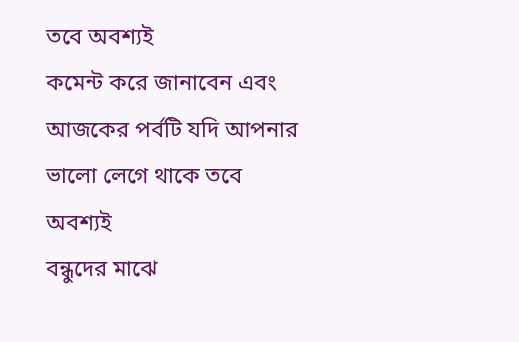তবে অবশ্যই
কমেন্ট করে জানাবেন এবং আজকের পর্বটি যদি আপনার ভালো লেগে থাকে তবে অবশ্যই
বন্ধুদের মাঝে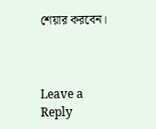শেয়ার করবেন।



Leave a Reply